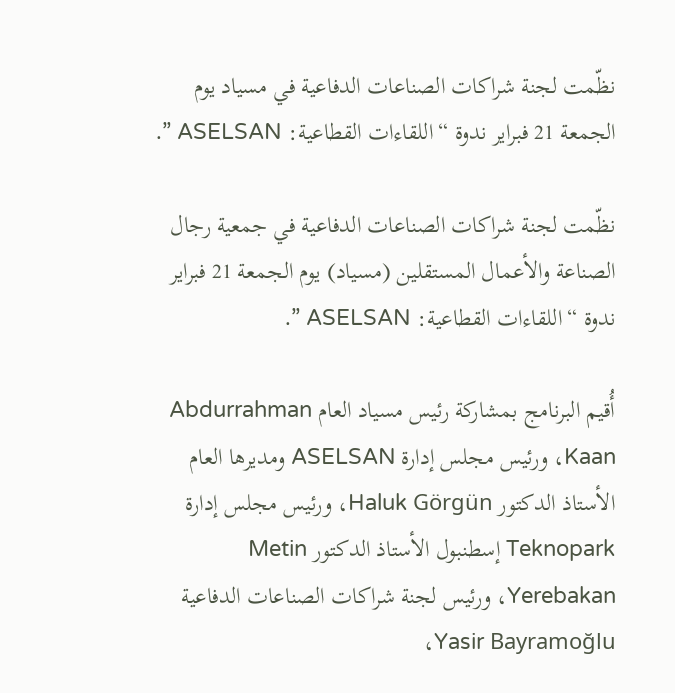نظّمت لجنة شراكات الصناعات الدفاعية في مسياد يوم الجمعة 21 فبراير ندوة “اللقاءات القطاعية: ASELSAN ”.

نظّمت لجنة شراكات الصناعات الدفاعية في جمعية رجال الصناعة والأعمال المستقلين (مسياد) يوم الجمعة 21 فبراير ندوة “اللقاءات القطاعية: ASELSAN ”.

أُقيم البرنامج بمشاركة رئيس مسياد العام Abdurrahman Kaan، ورئيس مجلس إدارة ASELSAN ومديرها العام الأستاذ الدكتور Haluk Görgün، ورئيس مجلس إدارة Teknopark إسطنبول الأستاذ الدكتور Metin Yerebakan، ورئيس لجنة شراكات الصناعات الدفاعية Yasir Bayramoğlu،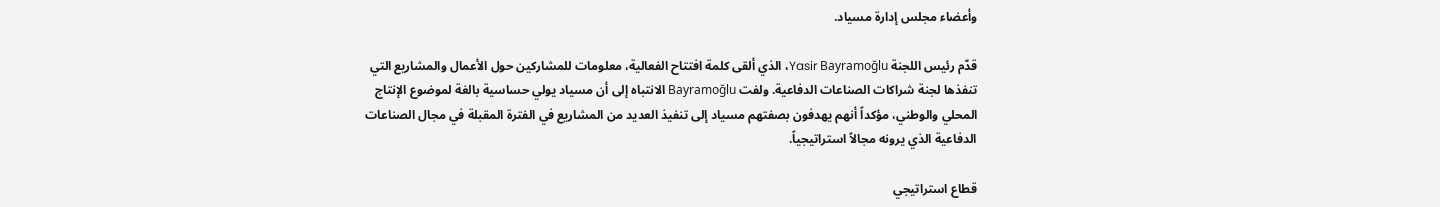وأعضاء مجلس إدارة مسياد.

قدّم رئيس اللجنة Yasir Bayramoğlu، الذي ألقى كلمة افتتاح الفعالية، معلومات للمشاركين حول الأعمال والمشاريع التي تنفذها لجنة شراكات الصناعات الدفاعية. ولفت Bayramoğlu الانتباه إلى أن مسياد يولي حساسية بالغة لموضوع الإنتاج المحلي والوطني، مؤكداً أنهم يهدفون بصفتهم مسياد إلى تنفيذ العديد من المشاريع في الفترة المقبلة في مجال الصناعات الدفاعية الذي يرونه مجالاً استراتيجياً.

قطاع استراتيجي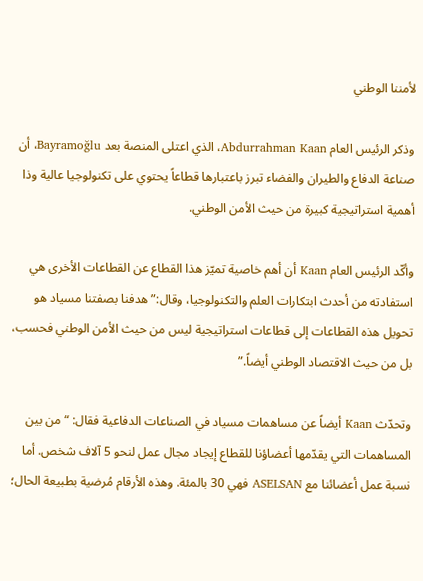لأمننا الوطني

وذكر الرئيس العام Abdurrahman Kaan، الذي اعتلى المنصة بعد Bayramoğlu، أن صناعة الدفاع والطيران والفضاء تبرز باعتبارها قطاعاً يحتوي على تكنولوجيا عالية وذا أهمية استراتيجية كبيرة من حيث الأمن الوطني.

وأكّد الرئيس العام Kaan أن أهم خاصية تميّز هذا القطاع عن القطاعات الأخرى هي استفادته من أحدث ابتكارات العلم والتكنولوجيا، وقال:” هدفنا بصفتنا مسياد هو تحويل هذه القطاعات إلى قطاعات استراتيجية ليس من حيث الأمن الوطني فحسب، بل من حيث الاقتصاد الوطني أيضاً.”

وتحدّث Kaan أيضاً عن مساهمات مسياد في الصناعات الدفاعية فقال: “من بين المساهمات التي يقدّمها أعضاؤنا للقطاع إيجاد مجال عمل لنحو 5 آلاف شخص. أما نسبة عمل أعضائنا مع ASELSAN فهي 30 بالمئة. وهذه الأرقام مُرضية بطبيعة الحال؛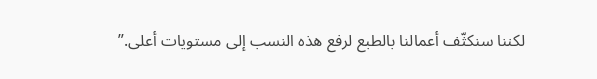لكننا سنكثّف أعمالنا بالطبع لرفع هذه النسب إلى مستويات أعلى.”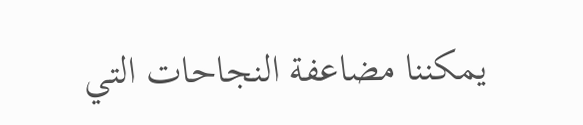يمكننا مضاعفة النجاحات التي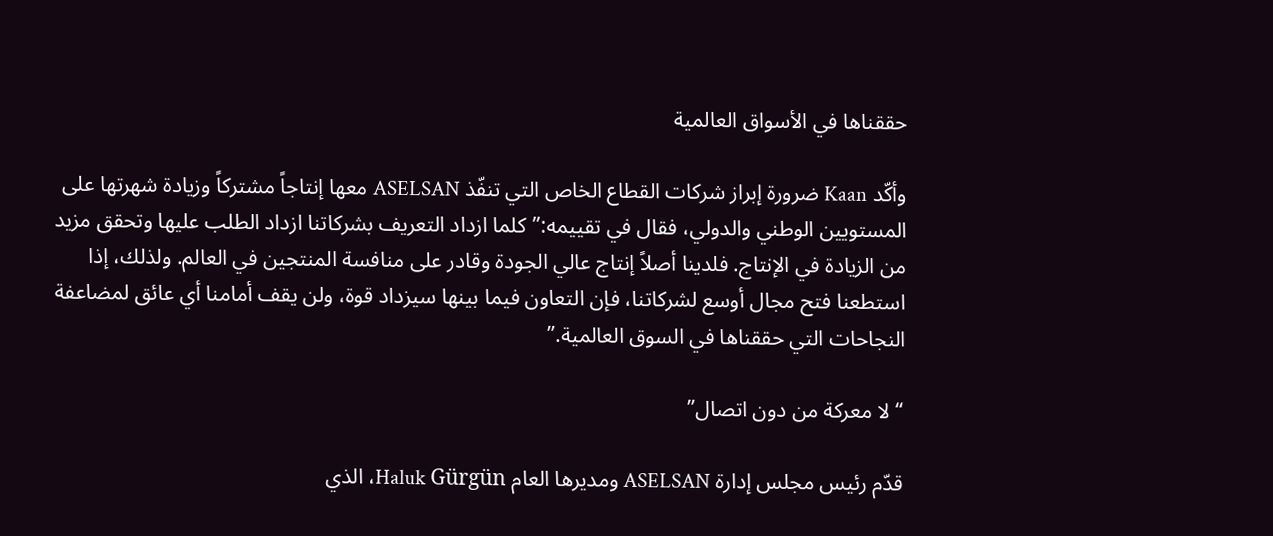حققناها في الأسواق العالمية

وأكّد Kaan ضرورة إبراز شركات القطاع الخاص التي تنفّذ ASELSAN معها إنتاجاً مشتركاً وزيادة شهرتها على المستويين الوطني والدولي، فقال في تقييمه:”كلما ازداد التعريف بشركاتنا ازداد الطلب عليها وتحقق مزيد من الزيادة في الإنتاج. فلدينا أصلاً إنتاج عالي الجودة وقادر على منافسة المنتجين في العالم. ولذلك، إذا استطعنا فتح مجال أوسع لشركاتنا، فإن التعاون فيما بينها سيزداد قوة، ولن يقف أمامنا أي عائق لمضاعفة النجاحات التي حققناها في السوق العالمية.”

“لا معركة من دون اتصال”

قدّم رئيس مجلس إدارة ASELSAN ومديرها العام Haluk Gürgün، الذي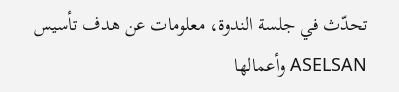تحدّث في جلسة الندوة، معلومات عن هدف تأسيس ASELSAN وأعمالها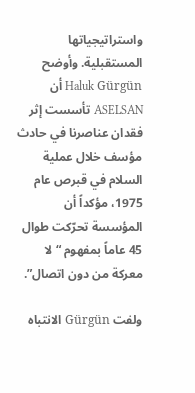واستراتيجياتها المستقبلية. وأوضح Haluk Gürgün أن ASELSAN تأسست إثر فقدان عناصرنا في حادث مؤسف خلال عملية السلام في قبرص عام 1975، مؤكداً أن المؤسسة تحرّكت طوال 45 عاماً بمفهوم “لا معركة من دون اتصال”.

ولفت Gürgün الانتباه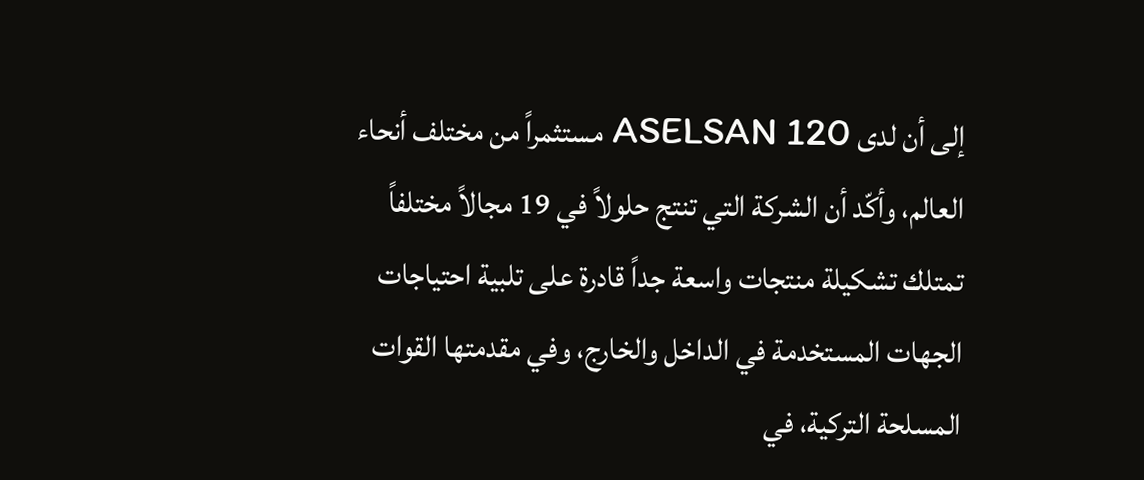إلى أن لدى ASELSAN 120 مستثمراً من مختلف أنحاء العالم، وأكّد أن الشركة التي تنتج حلولاً في 19 مجالاً مختلفاً تمتلك تشكيلة منتجات واسعة جداً قادرة على تلبية احتياجات الجهات المستخدمة في الداخل والخارج، وفي مقدمتها القوات المسلحة التركية، في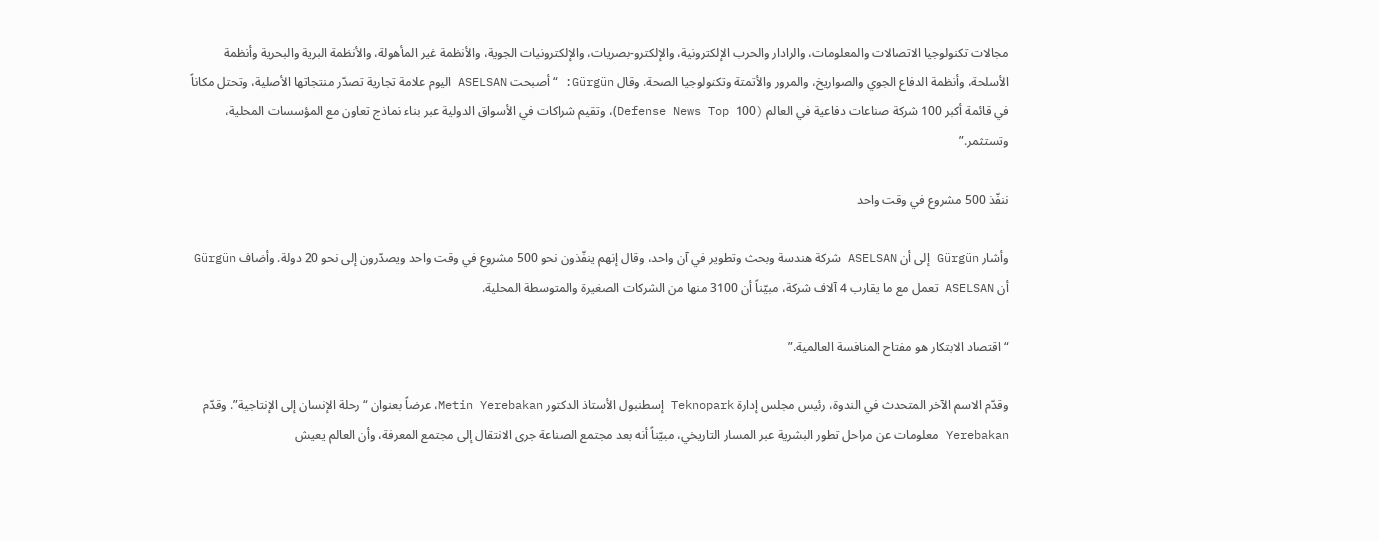مجالات تكنولوجيا الاتصالات والمعلومات، والرادار والحرب الإلكترونية، والإلكترو-بصريات، والإلكترونيات الجوية، والأنظمة غير المأهولة، والأنظمة البرية والبحرية وأنظمة الأسلحة، وأنظمة الدفاع الجوي والصواريخ، والمرور والأتمتة وتكنولوجيا الصحة. وقال Gürgün: “أصبحت ASELSAN اليوم علامة تجارية تصدّر منتجاتها الأصلية، وتحتل مكاناً في قائمة أكبر 100 شركة صناعات دفاعية في العالم (Defense News Top 100)، وتقيم شراكات في الأسواق الدولية عبر بناء نماذج تعاون مع المؤسسات المحلية، وتستثمر.”

ننفّذ 500 مشروع في وقت واحد

وأشار Gürgün إلى أن ASELSAN شركة هندسة وبحث وتطوير في آن واحد، وقال إنهم ينفّذون نحو 500 مشروع في وقت واحد ويصدّرون إلى نحو 20 دولة. وأضاف Gürgün أن ASELSAN تعمل مع ما يقارب 4 آلاف شركة، مبيّناً أن 3100 منها من الشركات الصغيرة والمتوسطة المحلية.

“اقتصاد الابتكار هو مفتاح المنافسة العالمية.”

وقدّم الاسم الآخر المتحدث في الندوة، رئيس مجلس إدارة Teknopark إسطنبول الأستاذ الدكتور Metin Yerebakan، عرضاً بعنوان “رحلة الإنسان إلى الإنتاجية”. وقدّم Yerebakan معلومات عن مراحل تطور البشرية عبر المسار التاريخي، مبيّناً أنه بعد مجتمع الصناعة جرى الانتقال إلى مجتمع المعرفة، وأن العالم يعيش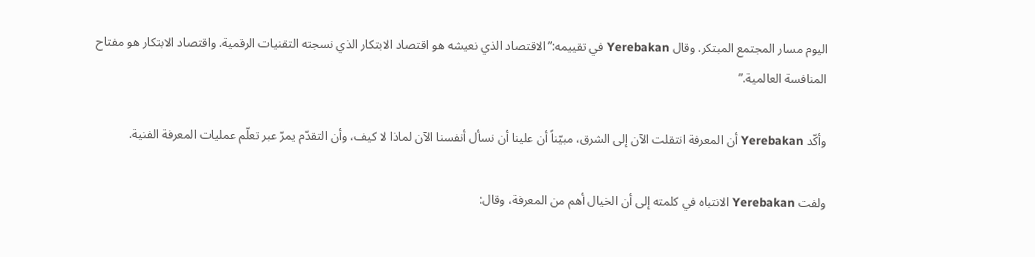اليوم مسار المجتمع المبتكر. وقال Yerebakan في تقييمه:”الاقتصاد الذي نعيشه هو اقتصاد الابتكار الذي نسجته التقنيات الرقمية. واقتصاد الابتكار هو مفتاح المنافسة العالمية.”

وأكّد Yerebakan أن المعرفة انتقلت الآن إلى الشرق، مبيّناً أن علينا أن نسأل أنفسنا الآن لماذا لا كيف، وأن التقدّم يمرّ عبر تعلّم عمليات المعرفة الفنية.

ولفت Yerebakan الانتباه في كلمته إلى أن الخيال أهم من المعرفة، وقال: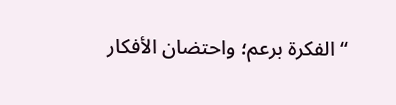“الفكرة برعم؛ واحتضان الأفكار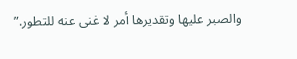والصبر عليها وتقديرها أمر لا غنى عنه للتطور.”